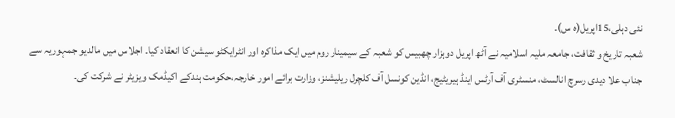نئی دہلی،15اپریل(ہ س)۔
شعبہ تاریخ و ثقافت، جامعہ ملیہ اسلامیہ نے آٹھ اپریل دوہزار چھبیس کو شعبہ کے سیمینار روم میں ایک مذاکرہ اور انٹرایکٹو سیشن کا انعقاد کیا۔ اجلاس میں مالدیو جمہوریہ سے جناب علا دیدی رسرچ انالسٹ، منسٹری آف آرٹس اینڈ ہیریٹیج، انڈین کونسل آف کلچرل ریلیشنز، وزارت برائے امور خارجہ،حکومت ہندکے اکیڈمک ویزیٹر نے شرکت کی۔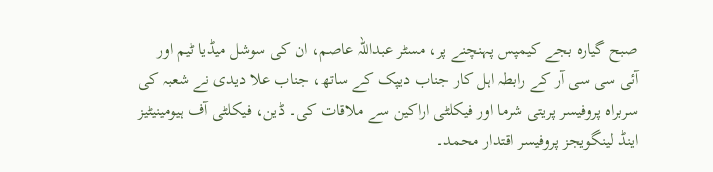صبح گیارہ بجے کیمپس پہنچنے پر، مسٹر عبداللہ عاصم، ان کی سوشل میڈیا ٹیم اور آئی سی سی آر کے رابطہ اہل کار جناب دیپک کے ساتھ، جناب علا دیدی نے شعبہ کی سربراہ پروفیسر پریتی شرما اور فیکلٹی اراکین سے ملاقات کی۔ ڈین، فیکلٹی آف ہیومینیٹیز اینڈ لینگویجز پروفیسر اقتدار محمد۔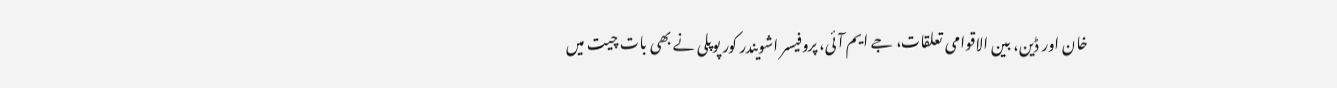خان اور ڈین، بین الاقوامی تعلقات، جے ایم آئی، پروفیسر اشویندر کور پوپلی نے بھی بات چیت میں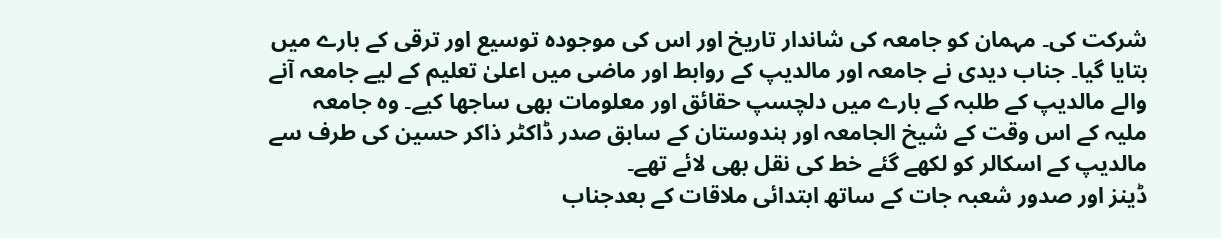شرکت کی۔ مہمان کو جامعہ کی شاندار تاریخ اور اس کی موجودہ توسیع اور ترقی کے بارے میں بتایا گیا۔ جناب دیدی نے جامعہ اور مالدیپ کے روابط اور ماضی میں اعلیٰ تعلیم کے لیے جامعہ آنے والے مالدیپ کے طلبہ کے بارے میں دلچسپ حقائق اور معلومات بھی ساجھا کیے۔ وہ جامعہ ملیہ کے اس وقت کے شیخ الجامعہ اور ہندوستان کے سابق صدر ڈاکٹر ذاکر حسین کی طرف سے مالدیپ کے اسکالر کو لکھے گئے خط کی نقل بھی لائے تھے۔
ڈینز اور صدور شعبہ جات کے ساتھ ابتدائی ملاقات کے بعدجناب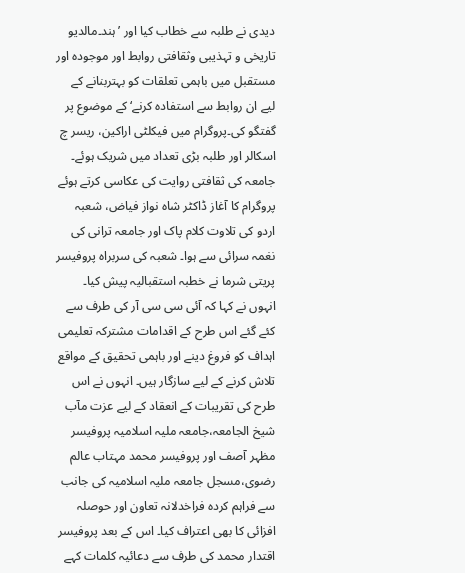دیدی نے طلبہ سے خطاب کیا اور ’ہند۔مالدیو تاریخی و تہذیبی وثقافتی روابط اور موجودہ اور مستقبل میں باہمی تعلقات کو بہتربنانے کے لیے ان روابط سے استفادہ کرنے‘ کے موضوع پر گفتگو کی۔پروگرام میں فیکلٹی اراکین، ریسر چ اسکالر اور طلبہ بڑی تعداد میں شریک ہوئے۔
جامعہ کی ثقافتی روایت کی عکاسی کرتے ہوئے پروگرام کا آغاز ڈاکٹر شاہ نواز فیاض، شعبہ اردو کی تلاوت کلام پاک اور جامعہ ترانی کی نغمہ سرائی سے ہوا۔ شعبہ کی سربراہ پروفیسر پریتی شرما نے خطبہ استقبالیہ پیش کیا۔ انہوں نے کہا کہ آئی سی سی آر کی طرف سے کئے گئے اس طرح کے اقدامات مشترکہ تعلیمی اہداف کو فروغ دینے اور باہمی تحقیق کے مواقع تلاش کرنے کے لیے سازگار ہیں۔ انہوں نے اس طرح کی تقریبات کے انعقاد کے لیے عزت مآب شیخ الجامعہ،جامعہ ملیہ اسلامیہ پروفیسر مظہر آصف اور پروفیسر محمد مہتاب عالم رضوی،مسجل جامعہ ملیہ اسلامیہ کی جانب سے فراہم کردہ فراخدلانہ تعاون اور حوصلہ افزائی کا بھی اعتراف کیا۔ اس کے بعد پروفیسر اقتدار محمد کی طرف سے دعائیہ کلمات کہے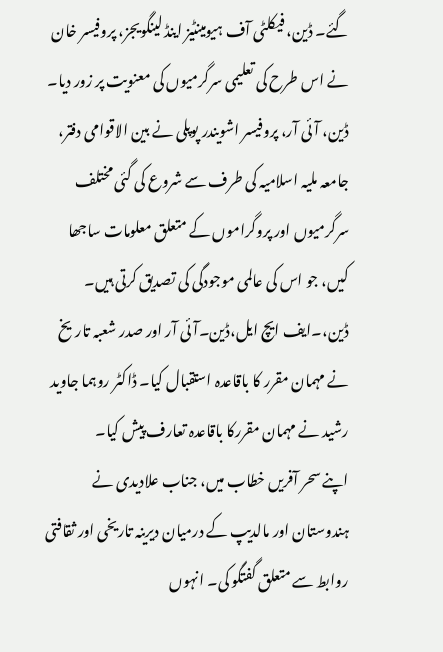گئے۔ ڈین، فیکلٹی آف ہیومینٹیز اینڈ لینگویجز، پروفیسر خان نے اس طرح کی تعلیمی سرگرمیوں کی معنویت پر زور دیا۔ ڈین، آئی آر، پروفیسر اشویندر پوپلی نے بین الاقوامی دفتر، جامعہ ملیہ اسلامیہ کی طرف سے شروع کی گئی مختلف سرگرمیوں اور پروگراموں کے متعلق معلومات ساجھا کیں، جو اس کی عالمی موجودگی کی تصدیق کرتی ہیں۔
ڈین،۔ایف ایچ ایل،ڈین۔آئی آر اور صدر شعبہ تاریخ نے مہمان مقرر کا باقاعدہ استقبال کیا۔ ڈاکٹر روہما جاوید رشید نے مہمان مقررکا باقاعدہ تعارف پیش کیا۔
اپنے سحر آفریں خطاب میں، جناب علادیدی نے ہندوستان اور مالدیپ کے درمیان دیرینہ تاریخی اور ثقافتی روابط سے متعلق گفتگو کی۔ انہوں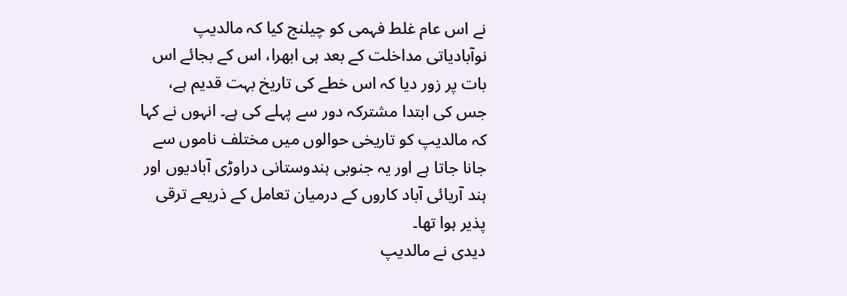نے اس عام غلط فہمی کو چیلنج کیا کہ مالدیپ نوآبادیاتی مداخلت کے بعد ہی ابھرا، اس کے بجائے اس بات پر زور دیا کہ اس خطے کی تاریخ بہت قدیم ہے، جس کی ابتدا مشترکہ دور سے پہلے کی ہے۔ انہوں نے کہا کہ مالدیپ کو تاریخی حوالوں میں مختلف ناموں سے جانا جاتا ہے اور یہ جنوبی ہندوستانی دراوڑی آبادیوں اور ہند آریائی آباد کاروں کے درمیان تعامل کے ذریعے ترقی پذیر ہوا تھا۔
دیدی نے مالدیپ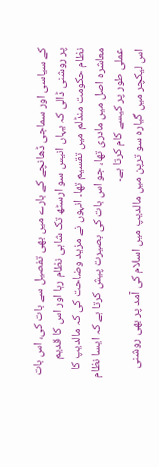کے سیاسی اور سماجی ڈھانچے کے بارے میں بھی تفصیل سے بات کی، اس بات پر روشنی ڈالی کہ یہاں انیس سو ارسٹھ تک شاہی نظام رہا اور اس کا قدیم نظام حکومت منڈلم میں تقسیم تھا۔ انہوں نے مزید وضاحت کی کہ مالدیپ کا معاشرہ اصل میں مادری تھا، جو اس بات کی بصیرت پیش کرتا ہے کہ ایسا نظام عملی طور پر کیسے کام کرتا ہے۔
اس لیکچر میں گیارہ سو ترپن میں مالدیپ میں اسلام کی آمد پر بھی روشنی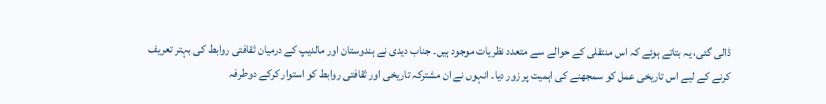ڈالی گئی، یہ بتاتے ہوئے کہ اس منتقلی کے حوالے سے متعدد نظریات موجود ہیں۔ جناب دیدی نے ہندوستان اور مالدیپ کے درمیان ثقافتی روابط کی بہتر تعریف کرنے کے لیے اس تاریخی عمل کو سمجھنے کی اہمیت پر زور دیا۔ انہوں نے ان مشترکہ تاریخی اور ثقافتی روابط کو استوار کرکے دوطرفہ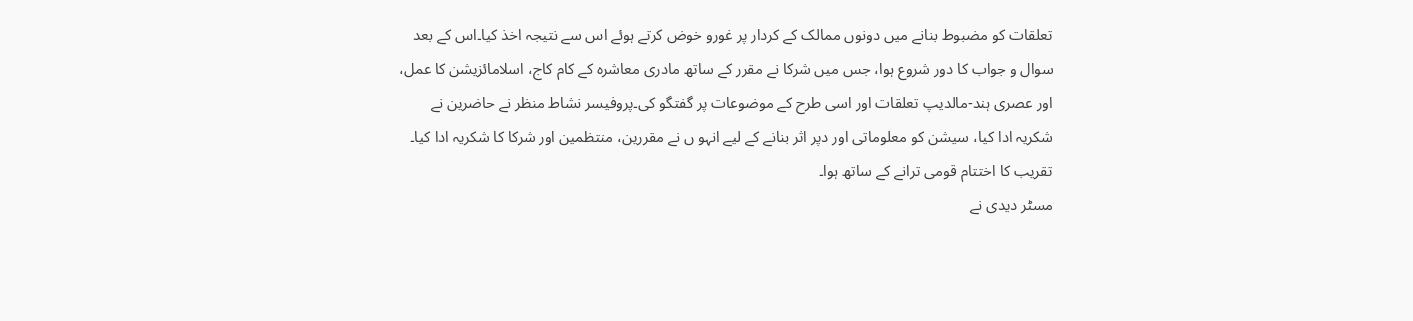تعلقات کو مضبوط بنانے میں دونوں ممالک کے کردار پر غورو خوض کرتے ہوئے اس سے نتیجہ اخذ کیا۔اس کے بعد سوال و جواب کا دور شروع ہوا، جس میں شرکا نے مقرر کے ساتھ مادری معاشرہ کے کام کاج، اسلامائزیشن کا عمل، اور عصری ہند-مالدیپ تعلقات اور اسی طرح کے موضوعات پر گفتگو کی۔پروفیسر نشاط منظر نے حاضرین نے شکریہ ادا کیا، سیشن کو معلوماتی اور دپر اثر بنانے کے لیے انہو ں نے مقررین، منتظمین اور شرکا کا شکریہ ادا کیا۔ تقریب کا اختتام قومی ترانے کے ساتھ ہوا۔
مسٹر دیدی نے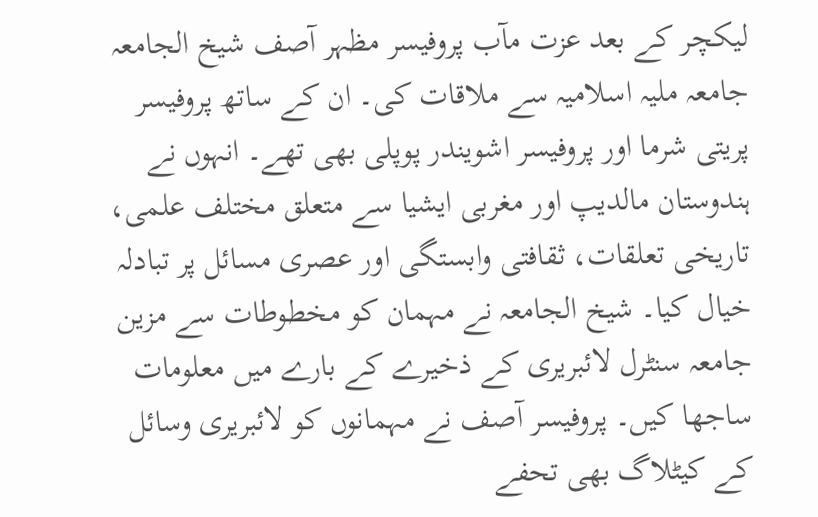لیکچر کے بعد عزت مآب پروفیسر مظہر آصف شیخ الجامعہ جامعہ ملیہ اسلامیہ سے ملاقات کی۔ ان کے ساتھ پروفیسر پریتی شرما اور پروفیسر اشویندر پوپلی بھی تھے۔ انہوں نے ہندوستان مالدیپ اور مغربی ایشیا سے متعلق مختلف علمی، تاریخی تعلقات، ثقافتی وابستگی اور عصری مسائل پر تبادلہ خیال کیا۔ شیخ الجامعہ نے مہمان کو مخطوطات سے مزین جامعہ سنٹرل لائبریری کے ذخیرے کے بارے میں معلومات ساجھا کیں۔ پروفیسر آصف نے مہمانوں کو لائبریری وسائل کے کیٹلاگ بھی تحفے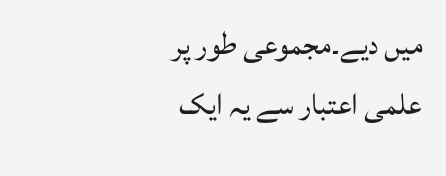میں دیے۔مجموعی طور پر علمی اعتبار سے یہ ایک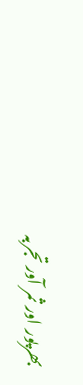بھرپور اور ثمر آور تجربہ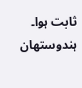ثابت ہوا۔
ہندوستھان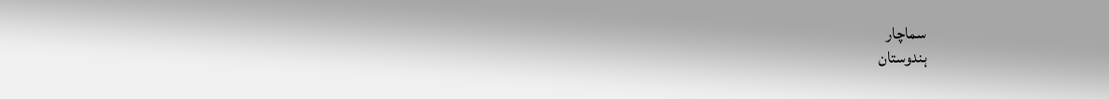سماچار
ہندوستان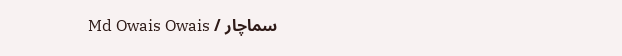سماچار / Md Owais Owais